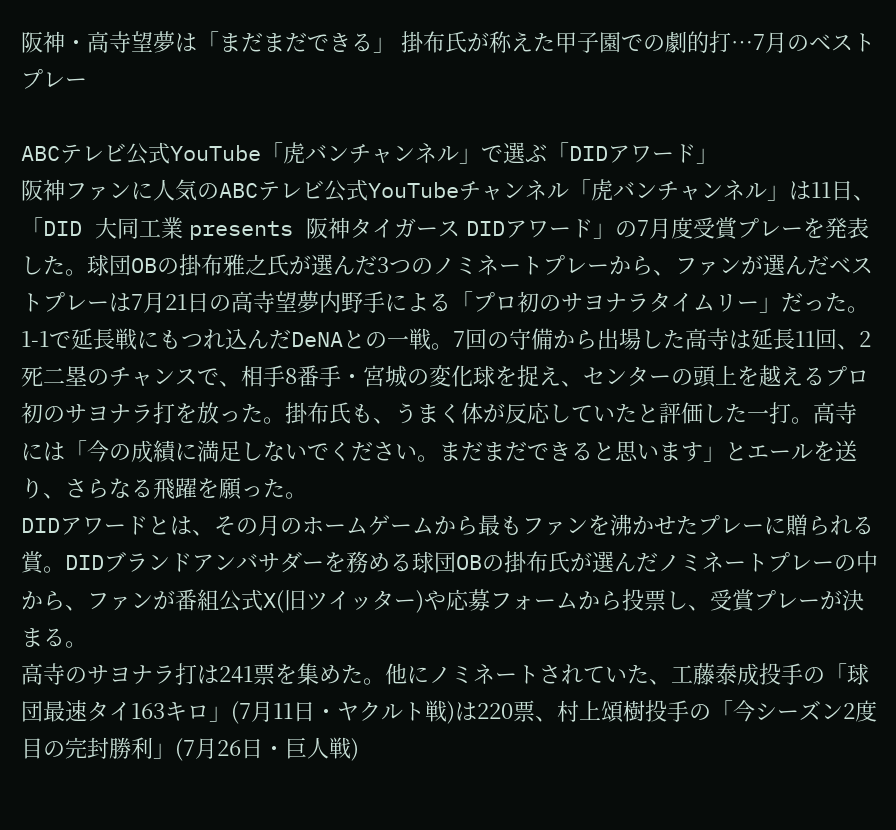阪神・高寺望夢は「まだまだできる」 掛布氏が称えた甲子園での劇的打…7月のベストプレー

ABCテレビ公式YouTube「虎バンチャンネル」で選ぶ「DIDアワード」
阪神ファンに人気のABCテレビ公式YouTubeチャンネル「虎バンチャンネル」は11日、「DID 大同工業 presents 阪神タイガース DIDアワード」の7月度受賞プレーを発表した。球団OBの掛布雅之氏が選んだ3つのノミネートプレーから、ファンが選んだベストプレーは7月21日の高寺望夢内野手による「プロ初のサヨナラタイムリー」だった。
1-1で延長戦にもつれ込んだDeNAとの一戦。7回の守備から出場した高寺は延長11回、2死二塁のチャンスで、相手8番手・宮城の変化球を捉え、センターの頭上を越えるプロ初のサヨナラ打を放った。掛布氏も、うまく体が反応していたと評価した一打。高寺には「今の成績に満足しないでください。まだまだできると思います」とエールを送り、さらなる飛躍を願った。
DIDアワードとは、その月のホームゲームから最もファンを沸かせたプレーに贈られる賞。DIDブランドアンバサダーを務める球団OBの掛布氏が選んだノミネートプレーの中から、ファンが番組公式X(旧ツイッター)や応募フォームから投票し、受賞プレーが決まる。
高寺のサヨナラ打は241票を集めた。他にノミネートされていた、工藤泰成投手の「球団最速タイ163キロ」(7月11日・ヤクルト戦)は220票、村上頌樹投手の「今シーズン2度目の完封勝利」(7月26日・巨人戦)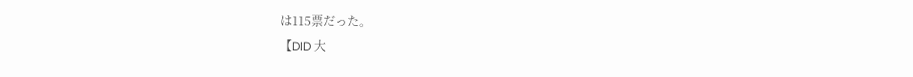は115票だった。
【DID 大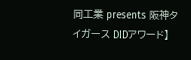同工業 presents 阪神タイガース DIDアワード】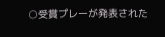○受賞プレーが発表された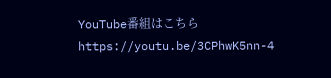YouTube番組はこちら https://youtu.be/3CPhwK5nn-4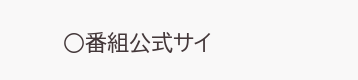○番組公式サイ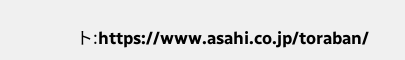ト:https://www.asahi.co.jp/toraban/